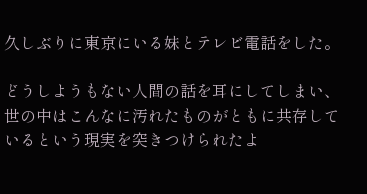久しぶりに東京にいる妹とテレビ電話をした。

どうしようもない人間の話を耳にしてしまい、世の中はこんなに汚れたものがともに共存しているという現実を突きつけられたよ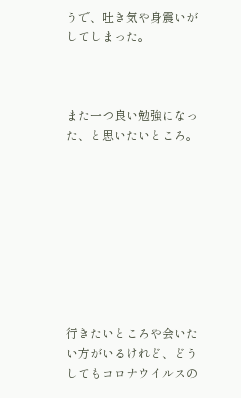うで、吐き気や身震いがしてしまった。



また一つ良い勉強になった、と思いたいところ。









行きたいところや会いたい方がいるけれど、どうしてもコロナウイルスの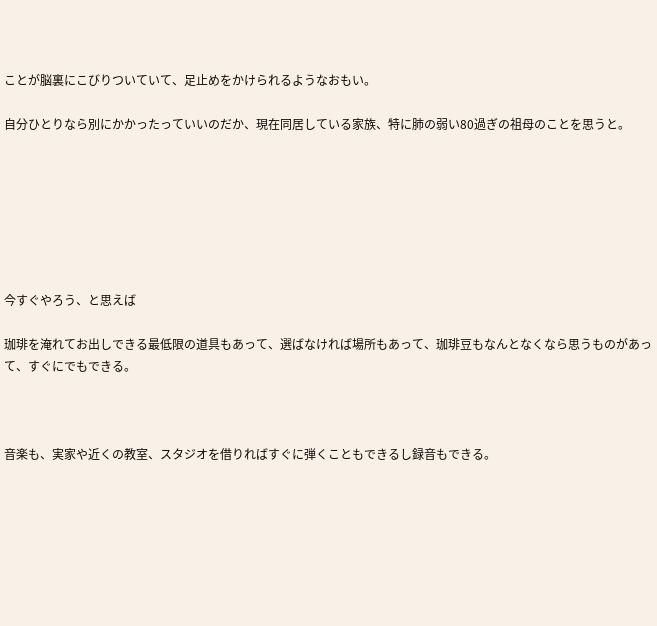ことが脳裏にこびりついていて、足止めをかけられるようなおもい。

自分ひとりなら別にかかったっていいのだか、現在同居している家族、特に肺の弱い80過ぎの祖母のことを思うと。







今すぐやろう、と思えば

珈琲を淹れてお出しできる最低限の道具もあって、選ばなければ場所もあって、珈琲豆もなんとなくなら思うものがあって、すぐにでもできる。



音楽も、実家や近くの教室、スタジオを借りればすぐに弾くこともできるし録音もできる。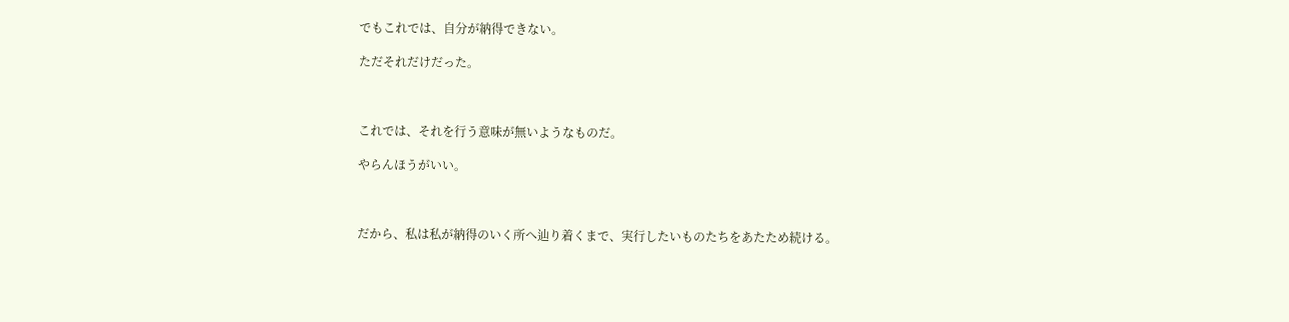でもこれでは、自分が納得できない。

ただそれだけだった。



これでは、それを行う意味が無いようなものだ。

やらんほうがいい。



だから、私は私が納得のいく所へ辿り着くまで、実行したいものたちをあたため続ける。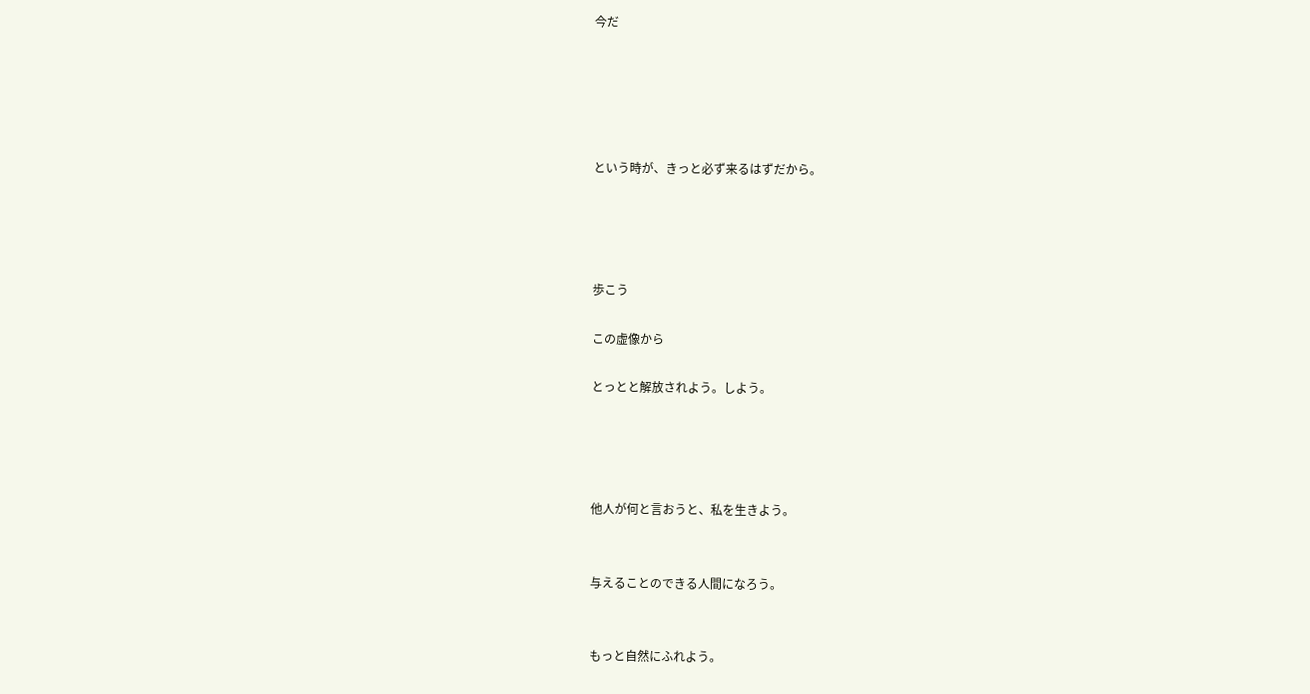今だ





という時が、きっと必ず来るはずだから。




歩こう

この虚像から

とっとと解放されよう。しよう。




他人が何と言おうと、私を生きよう。


与えることのできる人間になろう。


もっと自然にふれよう。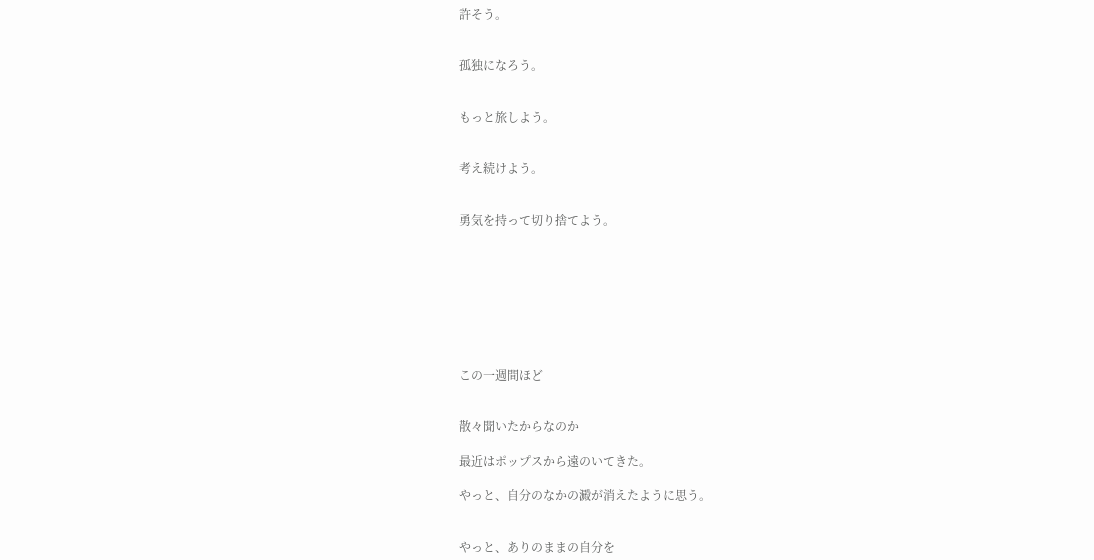許そう。


孤独になろう。


もっと旅しよう。


考え続けよう。


勇気を持って切り捨てよう。








この一週間ほど


散々聞いたからなのか

最近はポップスから遠のいてきた。

やっと、自分のなかの澱が消えたように思う。


やっと、ありのままの自分を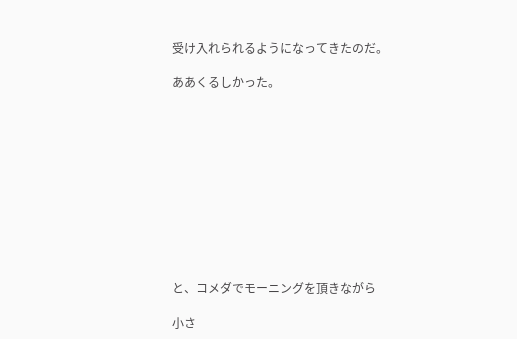受け入れられるようになってきたのだ。

ああくるしかった。











と、コメダでモーニングを頂きながら

小さ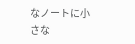なノートに小さな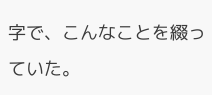字で、こんなことを綴っていた。